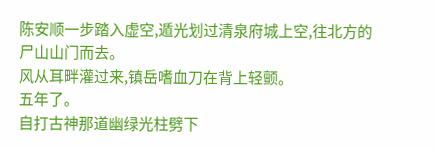陈安顺一步踏入虚空,遁光划过清泉府城上空,往北方的尸山山门而去。
风从耳畔灌过来,镇岳嗜血刀在背上轻颤。
五年了。
自打古神那道幽绿光柱劈下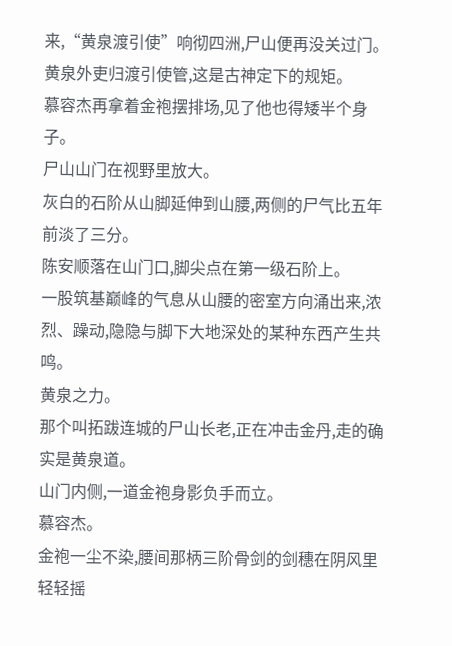来,“黄泉渡引使”响彻四洲,尸山便再没关过门。
黄泉外吏归渡引使管,这是古神定下的规矩。
慕容杰再拿着金袍摆排场,见了他也得矮半个身子。
尸山山门在视野里放大。
灰白的石阶从山脚延伸到山腰,两侧的尸气比五年前淡了三分。
陈安顺落在山门口,脚尖点在第一级石阶上。
一股筑基巅峰的气息从山腰的密室方向涌出来,浓烈、躁动,隐隐与脚下大地深处的某种东西产生共鸣。
黄泉之力。
那个叫拓跋连城的尸山长老,正在冲击金丹,走的确实是黄泉道。
山门内侧,一道金袍身影负手而立。
慕容杰。
金袍一尘不染,腰间那柄三阶骨剑的剑穗在阴风里轻轻摇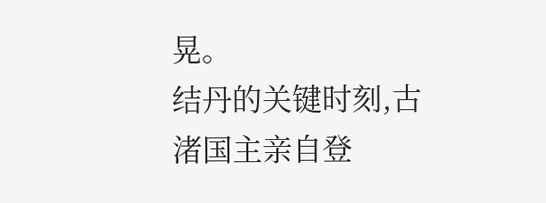晃。
结丹的关键时刻,古渚国主亲自登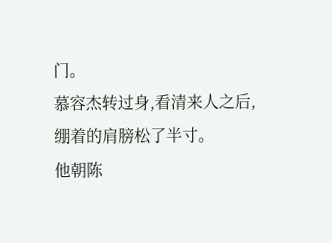门。
慕容杰转过身,看清来人之后,绷着的肩膀松了半寸。
他朝陈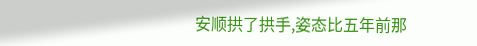安顺拱了拱手,姿态比五年前那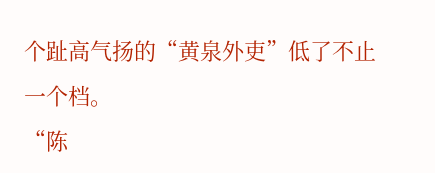个趾高气扬的“黄泉外吏”低了不止一个档。
“陈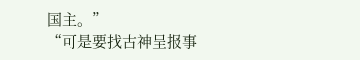国主。”
“可是要找古神呈报事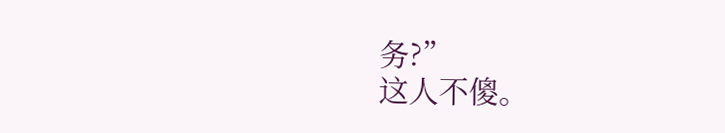务?”
这人不傻。